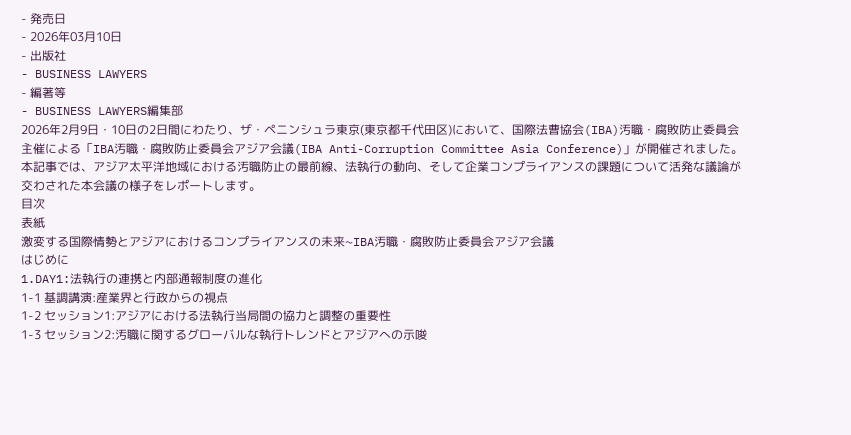- 発売日
- 2026年03月10日
- 出版社
- BUSINESS LAWYERS
- 編著等
- BUSINESS LAWYERS編集部
2026年2月9日・10日の2日間にわたり、ザ・ペニンシュラ東京(東京都千代田区)において、国際法曹協会(IBA)汚職・腐敗防止委員会主催による「IBA汚職・腐敗防止委員会アジア会議(IBA Anti-Corruption Committee Asia Conference)」が開催されました。本記事では、アジア太平洋地域における汚職防止の最前線、法執行の動向、そして企業コンプライアンスの課題について活発な議論が交わされた本会議の様子をレポートします。
目次
表紙
激変する国際情勢とアジアにおけるコンプライアンスの未来~IBA汚職・腐敗防止委員会アジア会議
はじめに
1.DAY1:法執行の連携と内部通報制度の進化
1-1 基調講演:産業界と行政からの視点
1-2 セッション1:アジアにおける法執行当局間の協力と調整の重要性
1-3 セッション2:汚職に関するグローバルな執行トレンドとアジアへの示唆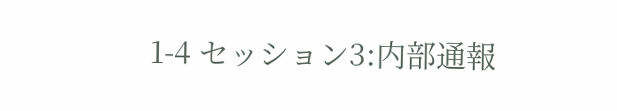1-4 セッション3:内部通報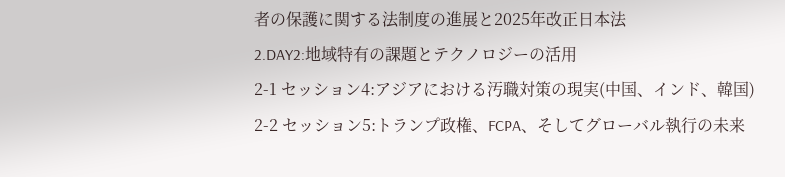者の保護に関する法制度の進展と2025年改正日本法
2.DAY2:地域特有の課題とテクノロジーの活用
2-1 セッション4:アジアにおける汚職対策の現実(中国、インド、韓国)
2-2 セッション5:トランプ政権、FCPA、そしてグローバル執行の未来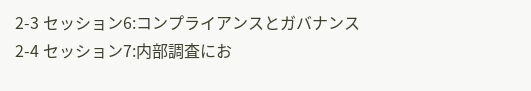2-3 セッション6:コンプライアンスとガバナンス
2-4 セッション7:内部調査にお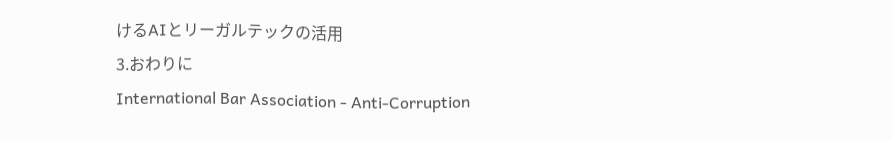けるAIとリーガルテックの活用
3.おわりに
International Bar Association - Anti-Corruption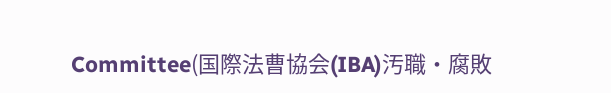Committee(国際法曹協会(IBA)汚職・腐敗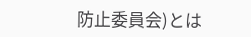防止委員会)とは